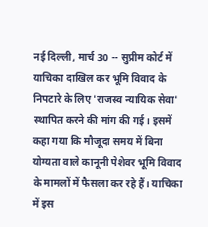नई दिल्ली, मार्च 30 -- सुप्रीम कोर्ट में याचिका दाखिल कर भूमि विवाद के निपटारे के लिए 'राजस्व न्यायिक सेवा' स्थापित करने की मांग की गई। इसमें कहा गया कि मौजूदा समय में बिना योग्यता वाले कानूनी पेशेवर भूमि विवाद के मामलों में फैसला कर रहे हैं। याचिका में इस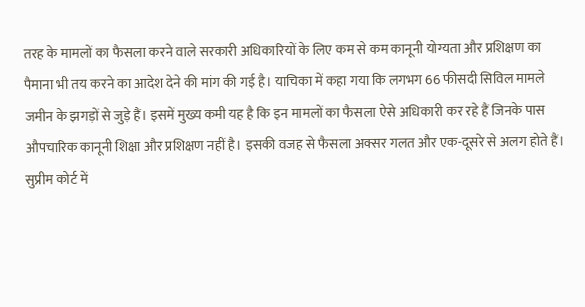तरह के मामलों का फैसला करने वाले सरकारी अधिकारियों के लिए कम से कम कानूनी योग्यता और प्रशिक्षण का पैमाना भी तय करने का आदेश देने की मांग की गई है। याचिका में कहा गया कि लगभग 66 फीसदी सिविल मामले जमीन के झगड़ों से जुड़े हैं। इसमें मुख्य कमी यह है कि इन मामलों का फैसला ऐसे अधिकारी कर रहे हैं जिनके पास औपचारिक कानूनी शिक्षा और प्रशिक्षण नहीं है। इसकी वजह से फैसला अक्सर गलत और एक-दूसरे से अलग होते हैं। सुप्रीम कोर्ट में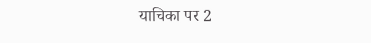याचिका पर 2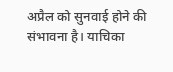अप्रैल को सुनवाई होने की संभावना है। याचिका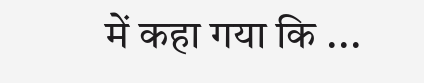में कहा गया कि ...